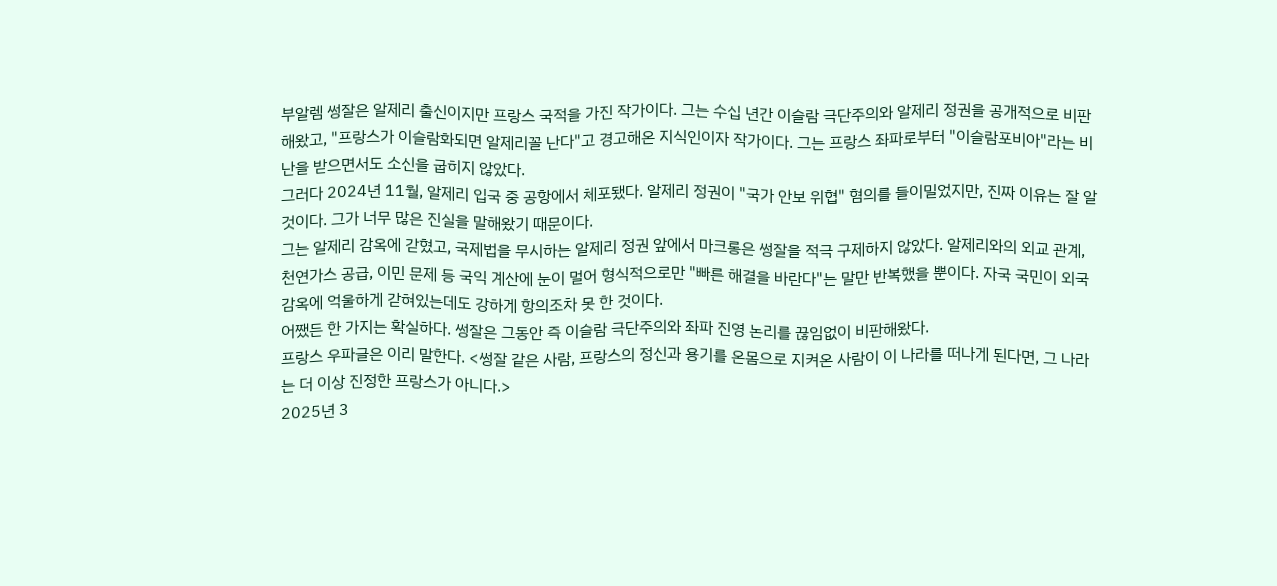부알렘 썽잘은 알제리 출신이지만 프랑스 국적을 가진 작가이다. 그는 수십 년간 이슬람 극단주의와 알제리 정권을 공개적으로 비판해왔고, "프랑스가 이슬람화되면 알제리꼴 난다"고 경고해온 지식인이자 작가이다. 그는 프랑스 좌파로부터 "이슬람포비아"라는 비난을 받으면서도 소신을 굽히지 않았다.
그러다 2024년 11월, 알제리 입국 중 공항에서 체포됐다. 알제리 정권이 "국가 안보 위협" 혐의를 들이밀었지만, 진짜 이유는 잘 알 것이다. 그가 너무 많은 진실을 말해왔기 때문이다.
그는 알제리 감옥에 갇혔고, 국제법을 무시하는 알제리 정권 앞에서 마크롱은 썽잘을 적극 구제하지 않았다. 알제리와의 외교 관계, 천연가스 공급, 이민 문제 등 국익 계산에 눈이 멀어 형식적으로만 "빠른 해결을 바란다"는 말만 반복했을 뿐이다. 자국 국민이 외국 감옥에 억울하게 갇혀있는데도 강하게 항의조차 못 한 것이다.
어쨌든 한 가지는 확실하다. 썽잘은 그동안 즉 이슬람 극단주의와 좌파 진영 논리를 끊임없이 비판해왔다.
프랑스 우파글은 이리 말한다. <썽잘 같은 사람, 프랑스의 정신과 용기를 온몸으로 지켜온 사람이 이 나라를 떠나게 된다면, 그 나라는 더 이상 진정한 프랑스가 아니다.>
2025년 3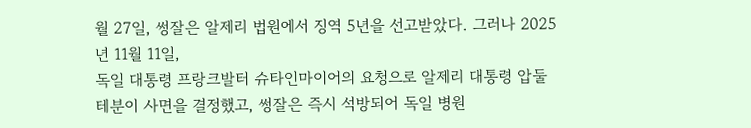월 27일, 썽잘은 알제리 법원에서 징역 5년을 선고받았다. 그러나 2025년 11월 11일,
독일 대통령 프랑크발터 슈타인마이어의 요청으로 알제리 대통령 압둘 테분이 사면을 결정했고, 썽잘은 즉시 석방되어 독일 병원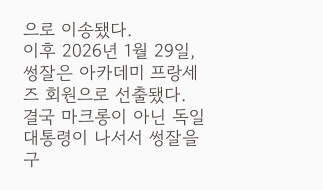으로 이송됐다.
이후 2026년 1월 29일, 썽잘은 아카데미 프랑세즈 회원으로 선출됐다.
결국 마크롱이 아닌 독일 대통령이 나서서 썽잘을 구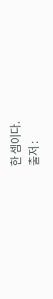한 셈이다.
출저 :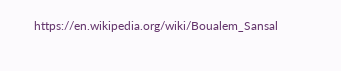https://en.wikipedia.org/wiki/Boualem_Sansal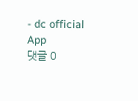- dc official App
댓글 0